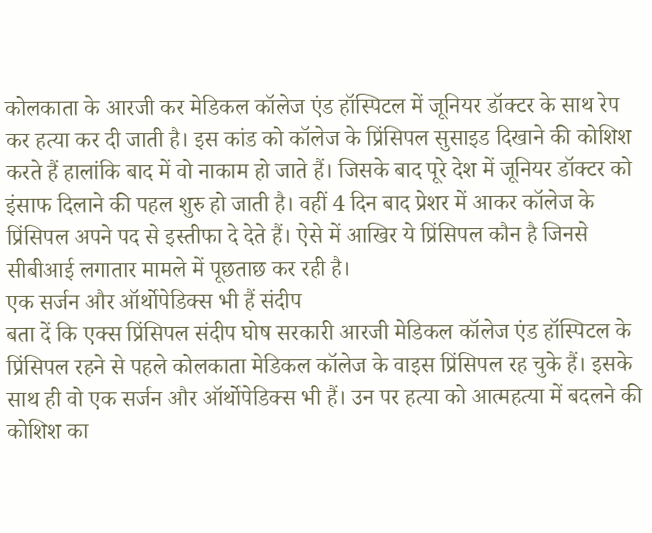कोलकाता के आरजी कर मेडिकल कॉलेज एंड हॉस्पिटल में जूनियर डॉक्टर के साथ रेप कर हत्या कर दी जाती है। इस कांड को कॉलेज के प्रिंसिपल सुसाइड दिखाने की कोशिश करते हैं हालांकि बाद में वो नाकाम हो जाते हैं। जिसके बाद पूरे देश में जूनियर डॉक्टर को इंसाफ दिलाने की पहल शुरु हो जाती है। वहीं 4 दिन बाद प्रेशर में आकर कॉलेज के प्रिंसिपल अपने पद से इस्तीफा दे देते हैं। ऐसे में आखिर ये प्रिंसिपल कौन है जिनसे सीबीआई लगातार मामले में पूछताछ कर रही है।
एक सर्जन और ऑर्थोपेडिक्स भी हैं संदीप
बता दें कि एक्स प्रिंसिपल संदीप घोष सरकारी आरजी मेडिकल कॉलेज एंड हॉस्पिटल के प्रिंसिपल रहने से पहले कोलकाता मेडिकल कॉलेज के वाइस प्रिंसिपल रह चुके हैं। इसके साथ ही वो एक सर्जन और ऑर्थोपेडिक्स भी हैं। उन पर हत्या को आत्महत्या में बदलने की कोशिश का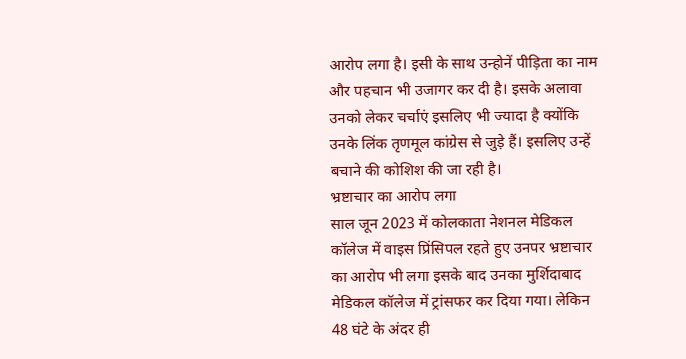आरोप लगा है। इसी के साथ उन्होनें पीड़िता का नाम और पहचान भी उजागर कर दी है। इसके अलावा उनको लेकर चर्चाएं इसलिए भी ज्यादा है क्योंकि उनके लिंक तृणमूल कांग्रेस से जुड़े हैं। इसलिए उन्हें बचाने की कोशिश की जा रही है।
भ्रष्टाचार का आरोप लगा
साल जून 2023 में कोलकाता नेशनल मेडिकल कॉलेज में वाइस प्रिंसिपल रहते हुए उनपर भ्रष्टाचार का आरोप भी लगा इसके बाद उनका मुर्शिदाबाद मेडिकल कॉलेज में ट्रांसफर कर दिया गया। लेकिन 48 घंटे के अंदर ही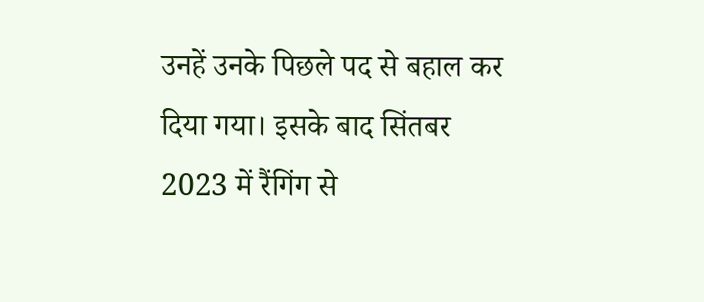उनहें उनके पिछले पद से बहाल कर दिया गया। इसके बाद सिंतबर 2023 में रैंगिंग से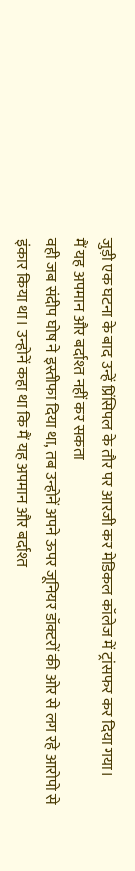जुड़ी एक घटना के बाद उन्हें प्रिंसिपल के तौर पर आरजी कर मेडिकल कॉलेज में ट्रांसफर कर दिया गया।
मैं यह अपमान और बर्दाश्त नहीं कर सकता
वही जब संदीप घोष ने इस्तीफा दिया था, तब उन्होनें अपने ऊपर जूनियर डॉक्टरों की ओर से लग रहे आरोपो से इंकार किया था। उन्होनें कहा था कि मैं यह अपमान और बर्दाश्त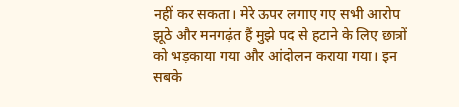नहीं कर सकता। मेरे ऊपर लगाए गए सभी आरोप झूठे और मनगढ़ंत हैं मुझे पद से हटाने के लिए छात्रों को भड़काया गया और आंदोलन कराया गया। इन सबके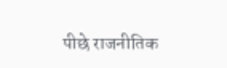पीछे राजनीतिक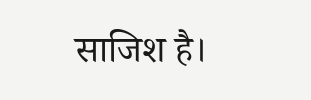साजिश है।